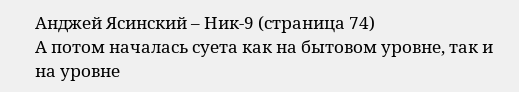Анджей Ясинский – Ник-9 (страница 74)
А потом началась суета как на бытовом уровне, так и на уровне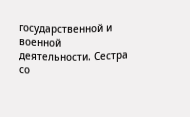государственной и военной деятельности. Сестра со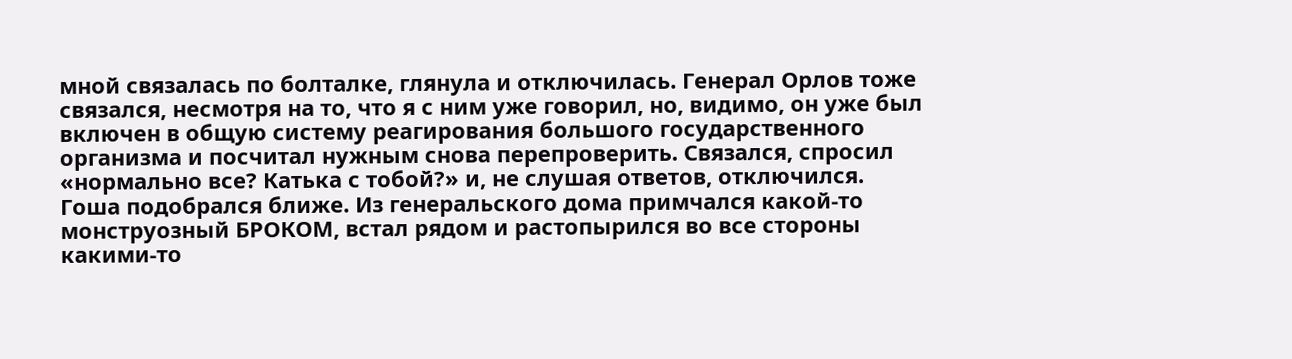мной связалась по болталке, глянула и отключилась. Генерал Орлов тоже связался, несмотря на то, что я с ним уже говорил, но, видимо, он уже был включен в общую систему реагирования большого государственного организма и посчитал нужным снова перепроверить. Связался, спросил «нормально все? Катька с тобой?» и, не слушая ответов, отключился.
Гоша подобрался ближе. Из генеральского дома примчался какой-то монструозный БРОКОМ, встал рядом и растопырился во все стороны какими-то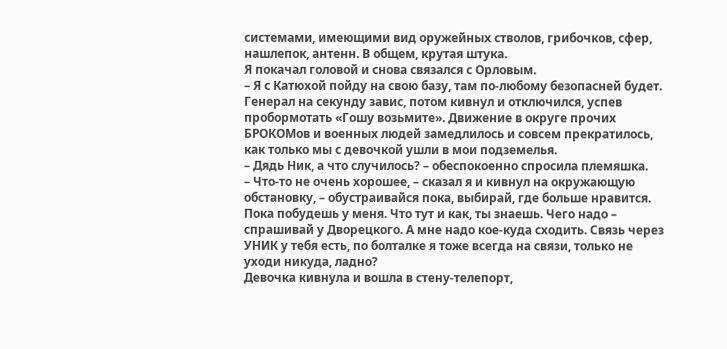системами, имеющими вид оружейных стволов, грибочков, сфер, нашлепок, антенн. В общем, крутая штука.
Я покачал головой и снова связался с Орловым.
– Я с Катюхой пойду на свою базу, там по-любому безопасней будет.
Генерал на секунду завис, потом кивнул и отключился, успев пробормотать «Гошу возьмите». Движение в округе прочих БРОКОМов и военных людей замедлилось и совсем прекратилось, как только мы с девочкой ушли в мои подземелья.
– Дядь Ник, а что случилось? – обеспокоенно спросила племяшка.
– Что-то не очень хорошее, – сказал я и кивнул на окружающую обстановку, – обустраивайся пока, выбирай, где больше нравится. Пока побудешь у меня. Что тут и как, ты знаешь. Чего надо – спрашивай у Дворецкого. А мне надо кое-куда сходить. Связь через УНИК у тебя есть, по болталке я тоже всегда на связи, только не уходи никуда, ладно?
Девочка кивнула и вошла в стену-телепорт,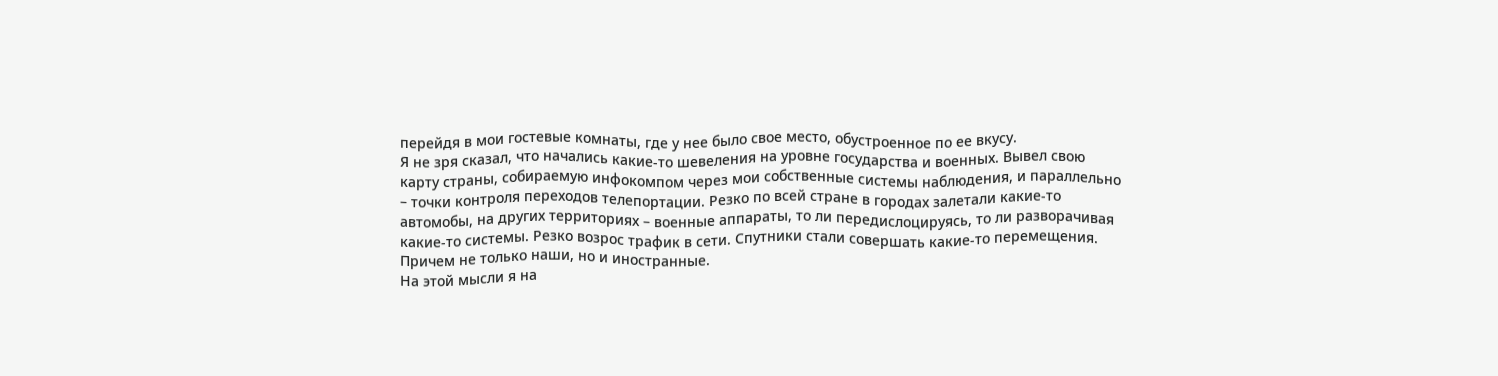перейдя в мои гостевые комнаты, где у нее было свое место, обустроенное по ее вкусу.
Я не зря сказал, что начались какие-то шевеления на уровне государства и военных. Вывел свою карту страны, собираемую инфокомпом через мои собственные системы наблюдения, и параллельно – точки контроля переходов телепортации. Резко по всей стране в городах залетали какие-то автомобы, на других территориях – военные аппараты, то ли передислоцируясь, то ли разворачивая какие-то системы. Резко возрос трафик в сети. Спутники стали совершать какие-то перемещения. Причем не только наши, но и иностранные.
На этой мысли я на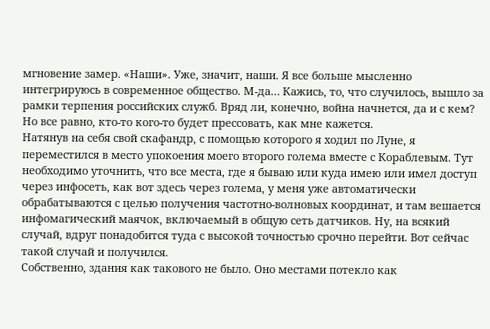мгновение замер. «Наши». Уже, значит, наши. Я все больше мысленно интегрируюсь в современное общество. М-да… Кажись, то, что случилось, вышло за рамки терпения российских служб. Вряд ли, конечно, война начнется, да и с кем? Но все равно, кто-то кого-то будет прессовать, как мне кажется.
Натянув на себя свой скафандр, с помощью которого я ходил по Луне, я переместился в место упокоения моего второго голема вместе с Кораблевым. Тут необходимо уточнить, что все места, где я бываю или куда имею или имел доступ через инфосеть, как вот здесь через голема, у меня уже автоматически обрабатываются с целью получения частотно-волновых координат, и там вешается инфомагический маячок, включаемый в общую сеть датчиков. Ну, на всякий случай, вдруг понадобится туда с высокой точностью срочно перейти. Вот сейчас такой случай и получился.
Собственно, здания как такового не было. Оно местами потекло как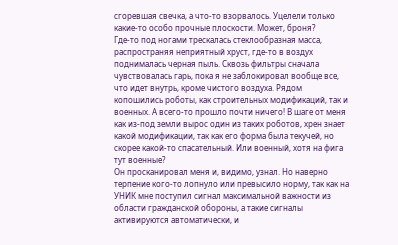сгоревшая свечка, а что-то взорвалось. Уцелели только какие-то особо прочные плоскости. Может, броня?
Где-то под ногами трескалась стеклообразная масса, распространяя неприятный хруст, где-то в воздух поднималась черная пыль. Сквозь фильтры сначала чувствовалась гарь, пока я не заблокировал вообще все, что идет внутрь, кроме чистого воздуха. Рядом копошились роботы, как строительных модификаций, так и военных. А всего-то прошло почти ничего! В шаге от меня как из-под земли вырос один из таких роботов, хрен знает какой модификации, так как его форма была текучей, но скорее какой-то спасательный. Или военный, хотя на фига тут военные?
Он просканировал меня и, видимо, узнал. Но наверно терпение кого-то лопнуло или превысило норму, так как на УНИК мне поступил сигнал максимальной важности из области гражданской обороны, а такие сигналы активируются автоматически, и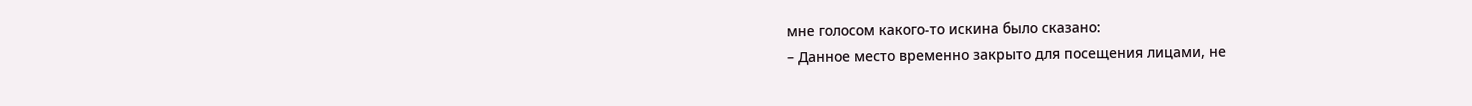мне голосом какого-то искина было сказано:
– Данное место временно закрыто для посещения лицами, не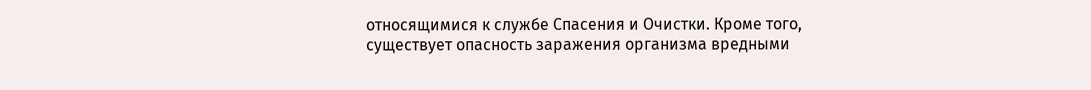относящимися к службе Спасения и Очистки. Кроме того, существует опасность заражения организма вредными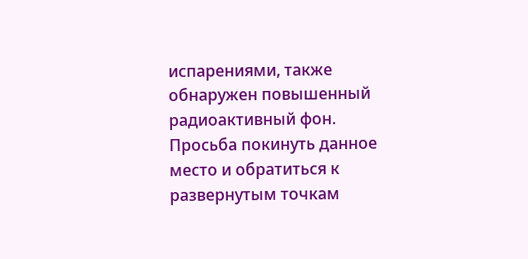испарениями, также обнаружен повышенный радиоактивный фон. Просьба покинуть данное место и обратиться к развернутым точкам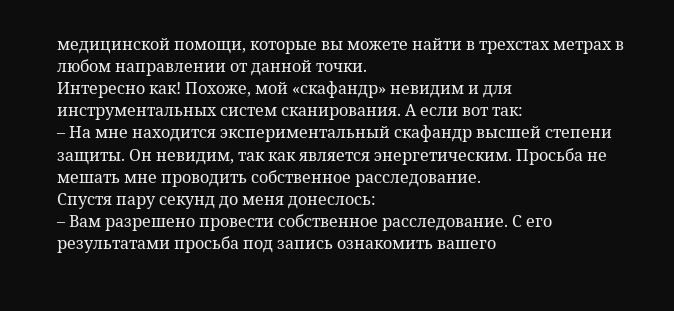медицинской помощи, которые вы можете найти в трехстах метрах в любом направлении от данной точки.
Интересно как! Похоже, мой «скафандр» невидим и для инструментальных систем сканирования. А если вот так:
– На мне находится экспериментальный скафандр высшей степени защиты. Он невидим, так как является энергетическим. Просьба не мешать мне проводить собственное расследование.
Спустя пару секунд до меня донеслось:
– Вам разрешено провести собственное расследование. С его результатами просьба под запись ознакомить вашего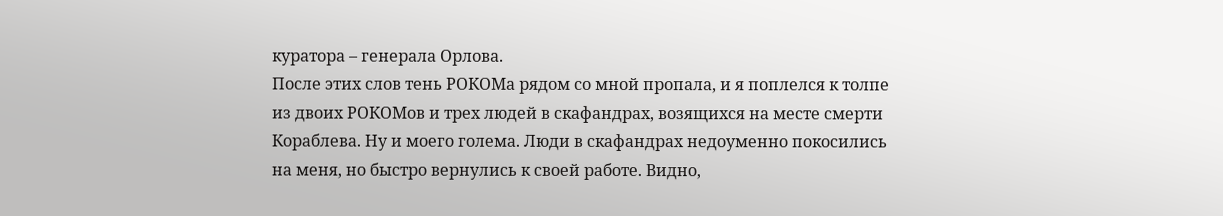куратора – генерала Орлова.
После этих слов тень РОКОМа рядом со мной пропала, и я поплелся к толпе из двоих РОКОМов и трех людей в скафандрах, возящихся на месте смерти Кораблева. Ну и моего голема. Люди в скафандрах недоуменно покосились на меня, но быстро вернулись к своей работе. Видно,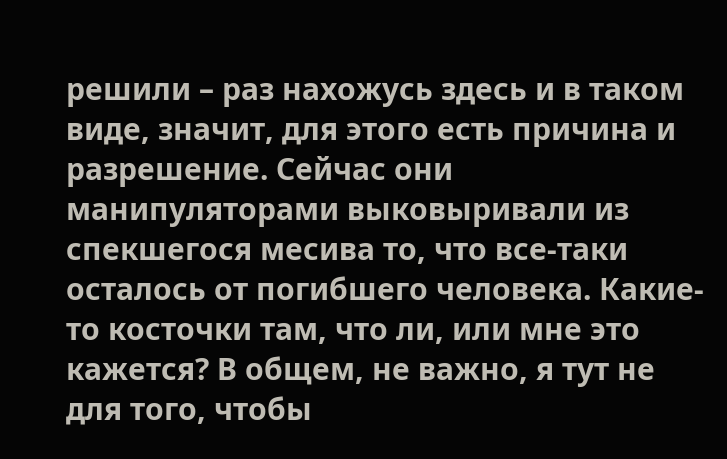решили – раз нахожусь здесь и в таком виде, значит, для этого есть причина и разрешение. Сейчас они манипуляторами выковыривали из спекшегося месива то, что все-таки осталось от погибшего человека. Какие-то косточки там, что ли, или мне это кажется? В общем, не важно, я тут не для того, чтобы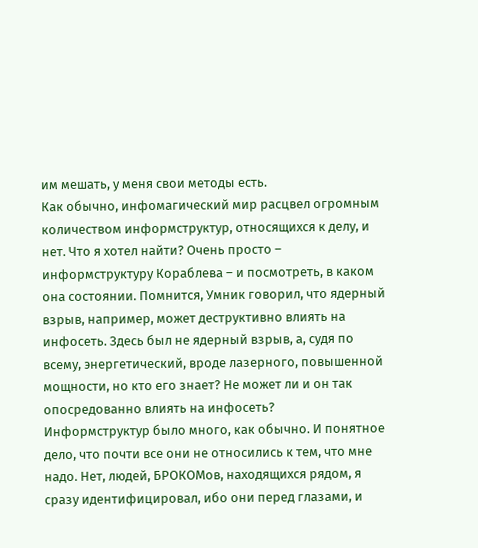им мешать, у меня свои методы есть.
Как обычно, инфомагический мир расцвел огромным количеством информструктур, относящихся к делу, и нет. Что я хотел найти? Очень просто – информструктуру Кораблева – и посмотреть, в каком она состоянии. Помнится, Умник говорил, что ядерный взрыв, например, может деструктивно влиять на инфосеть. Здесь был не ядерный взрыв, а, судя по всему, энергетический, вроде лазерного, повышенной мощности, но кто его знает? Не может ли и он так опосредованно влиять на инфосеть?
Информструктур было много, как обычно. И понятное дело, что почти все они не относились к тем, что мне надо. Нет, людей, БРОКОМов, находящихся рядом, я сразу идентифицировал, ибо они перед глазами, и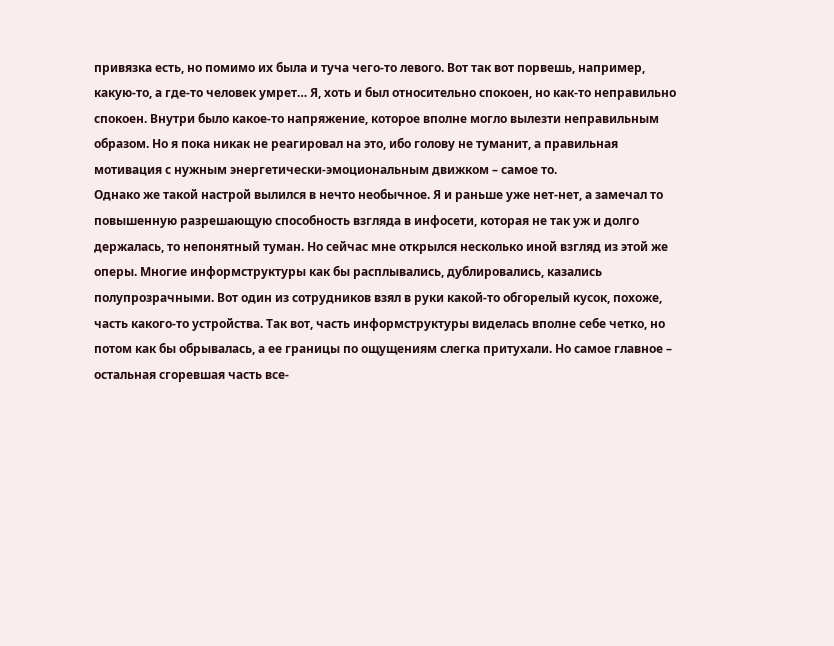привязка есть, но помимо их была и туча чего-то левого. Вот так вот порвешь, например, какую-то, а где-то человек умрет… Я, хоть и был относительно спокоен, но как-то неправильно спокоен. Внутри было какое-то напряжение, которое вполне могло вылезти неправильным образом. Но я пока никак не реагировал на это, ибо голову не туманит, а правильная мотивация с нужным энергетически-эмоциональным движком – самое то.
Однако же такой настрой вылился в нечто необычное. Я и раньше уже нет-нет, а замечал то повышенную разрешающую способность взгляда в инфосети, которая не так уж и долго держалась, то непонятный туман. Но сейчас мне открылся несколько иной взгляд из этой же оперы. Многие информструктуры как бы расплывались, дублировались, казались полупрозрачными. Вот один из сотрудников взял в руки какой-то обгорелый кусок, похоже, часть какого-то устройства. Так вот, часть информструктуры виделась вполне себе четко, но потом как бы обрывалась, а ее границы по ощущениям слегка притухали. Но самое главное – остальная сгоревшая часть все-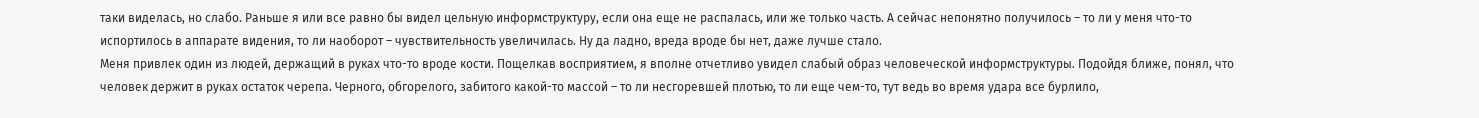таки виделась, но слабо. Раньше я или все равно бы видел цельную информструктуру, если она еще не распалась, или же только часть. А сейчас непонятно получилось – то ли у меня что-то испортилось в аппарате видения, то ли наоборот – чувствительность увеличилась. Ну да ладно, вреда вроде бы нет, даже лучше стало.
Меня привлек один из людей, держащий в руках что-то вроде кости. Пощелкав восприятием, я вполне отчетливо увидел слабый образ человеческой информструктуры. Подойдя ближе, понял, что человек держит в руках остаток черепа. Черного, обгорелого, забитого какой-то массой – то ли несгоревшей плотью, то ли еще чем-то, тут ведь во время удара все бурлило,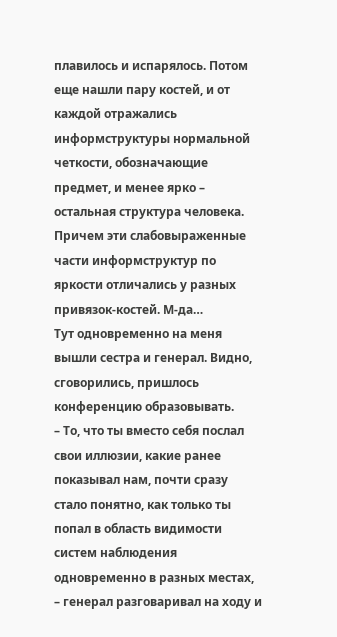плавилось и испарялось. Потом еще нашли пару костей, и от каждой отражались информструктуры нормальной четкости, обозначающие предмет, и менее ярко – остальная структура человека. Причем эти слабовыраженные части информструктур по яркости отличались у разных привязок-костей. М-да…
Тут одновременно на меня вышли сестра и генерал. Видно, сговорились, пришлось конференцию образовывать.
– То, что ты вместо себя послал свои иллюзии, какие ранее показывал нам, почти сразу стало понятно, как только ты попал в область видимости систем наблюдения одновременно в разных местах, – генерал разговаривал на ходу и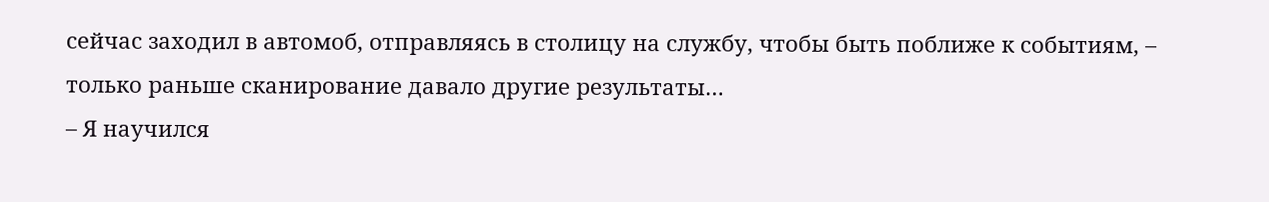сейчас заходил в автомоб, отправляясь в столицу на службу, чтобы быть поближе к событиям, – только раньше сканирование давало другие результаты…
– Я научился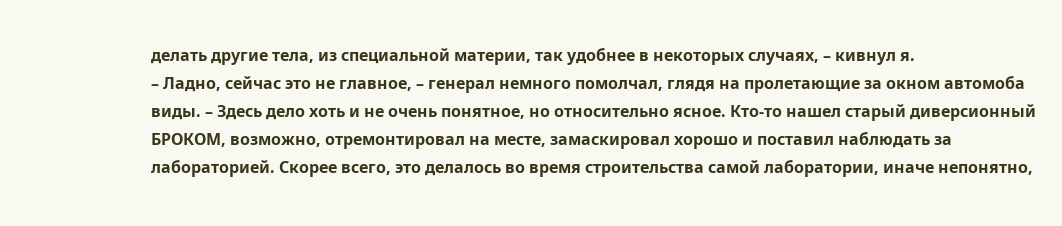делать другие тела, из специальной материи, так удобнее в некоторых случаях, – кивнул я.
– Ладно, сейчас это не главное, – генерал немного помолчал, глядя на пролетающие за окном автомоба виды. – Здесь дело хоть и не очень понятное, но относительно ясное. Кто-то нашел старый диверсионный БРОКОМ, возможно, отремонтировал на месте, замаскировал хорошо и поставил наблюдать за лабораторией. Скорее всего, это делалось во время строительства самой лаборатории, иначе непонятно,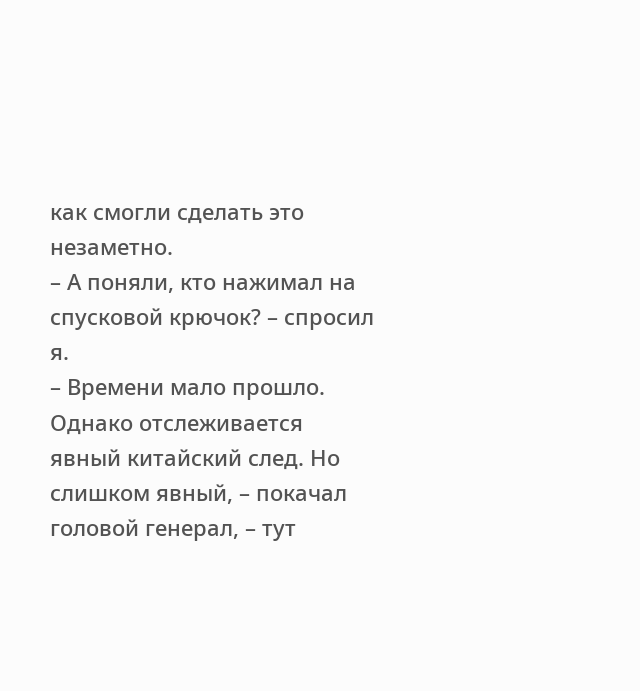как смогли сделать это незаметно.
– А поняли, кто нажимал на спусковой крючок? – спросил я.
– Времени мало прошло. Однако отслеживается явный китайский след. Но слишком явный, – покачал головой генерал, – тут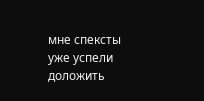мне спексты уже успели доложить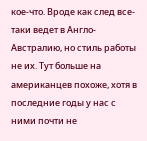кое-что. Вроде как след все-таки ведет в Англо-Австралию, но стиль работы не их. Тут больше на американцев похоже, хотя в последние годы у нас с ними почти не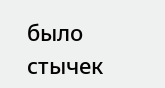было стычек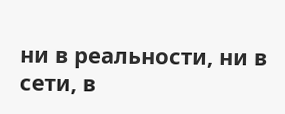ни в реальности, ни в сети, в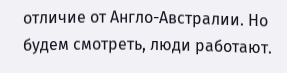отличие от Англо-Австралии. Но будем смотреть, люди работают.